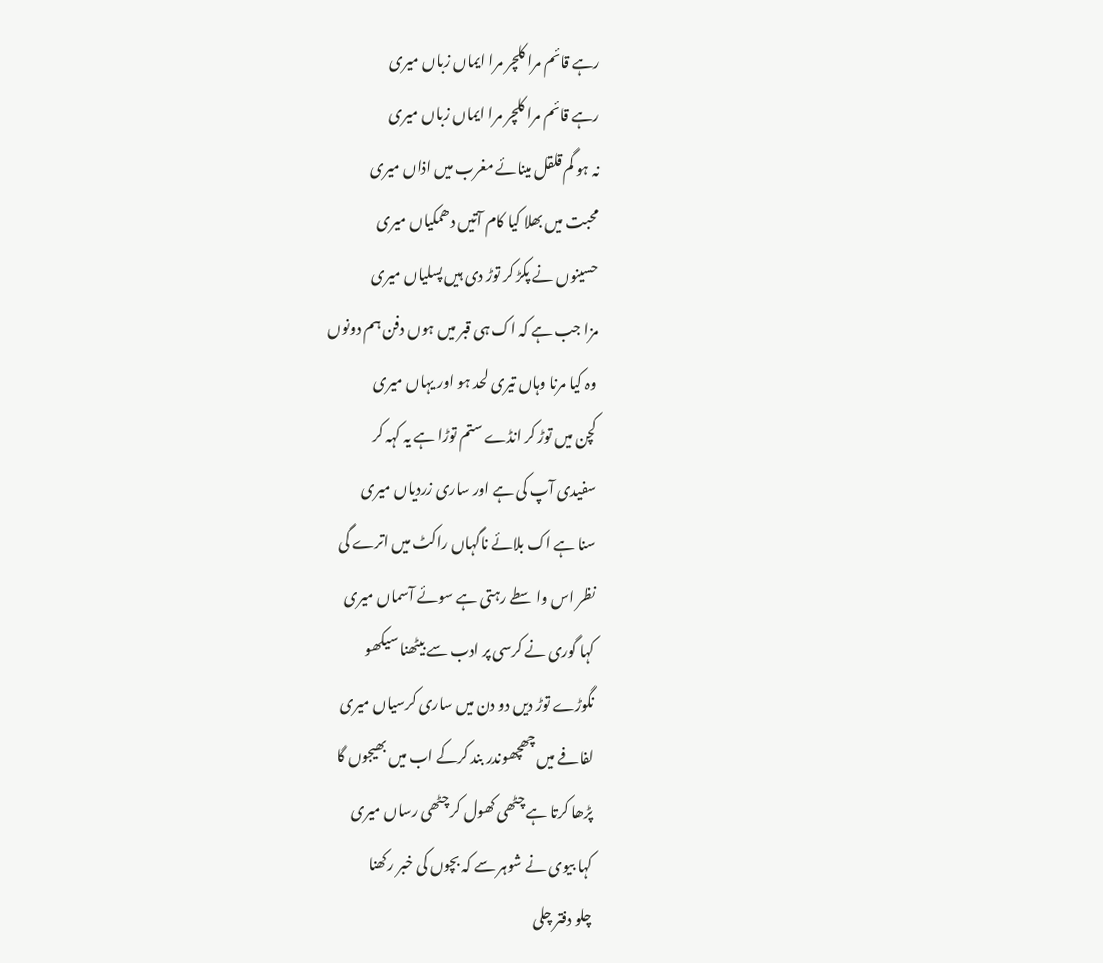رہے قائم مرا کلچر مرا ایماں زباں میری
رہے قائم مرا کلچر مرا ایماں زباں میری
نہ ہو گم قلقل مینائے مغرب میں اذاں میری
محبت میں بھلا کیا کام آتیں دھمکیاں میری
حسینوں نے پکڑ کر توڑ دی ہیں پسلیاں میری
مزا جب ہے کہ اک ہی قبر میں ہوں دفن ہم دونوں
وہ کیا مرنا وہاں تیری لحد ہو اور یہاں میری
کچن میں توڑ کر انڈے ستم توڑا ہے یہ کہہ کر
سفیدی آپ کی ہے اور ساری زردیاں میری
سنا ہے اک بلائے ناگہاں راکٹ میں اترے گی
نظر اس واسطے رہتی ہے سوئے آسماں میری
کہا گوری نے کرسی پر ادب سے بیٹھنا سیکھو
نگوڑے توڑ دیں دو دن میں ساری کرسیاں میری
لفافے میں چھچھوندر بند کرکے اب میں بھیجوں گا
پڑھا کرتا ہے چٹھی کھول کر چٹھی رساں میری
کہا بیوی نے شوہر سے کہ بچوں کی خبر رکھنا
چلو دفتر چلی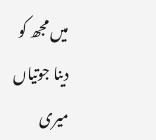میں مجھ کو دینا جوتیاں میری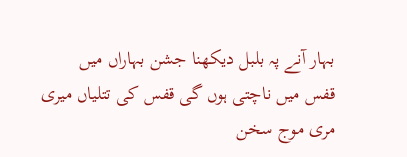بہار آنے پہ بلبل دیکھنا جشن بہاراں میں
قفس میں ناچتی ہوں گی قفس کی تتلیاں میری
مری موج سخن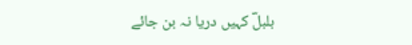بلبلؔ کہیں دریا نہ بن جائے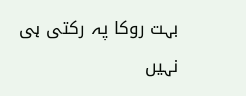بہت روکا پہ رکتی ہی نہیں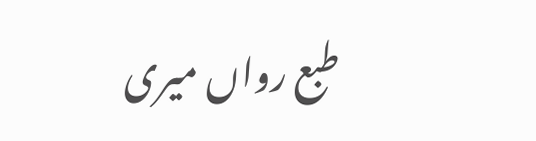طبع رواں میری